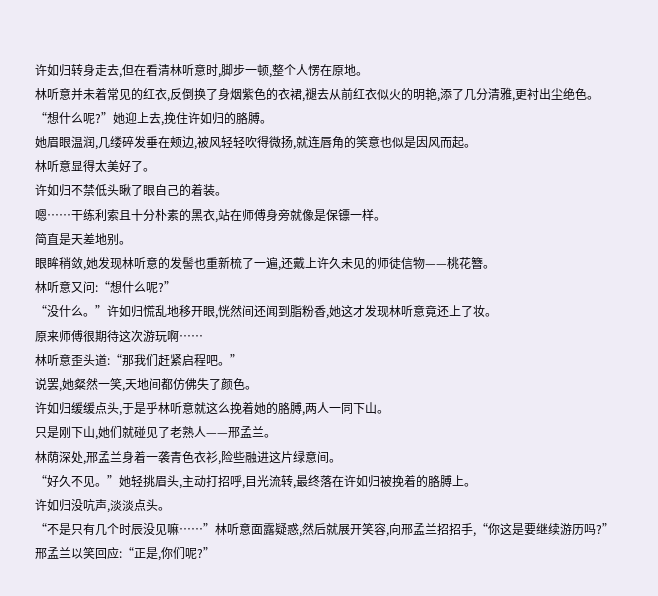许如归转身走去,但在看清林听意时,脚步一顿,整个人愣在原地。
林听意并未着常见的红衣,反倒换了身烟紫色的衣裙,褪去从前红衣似火的明艳,添了几分清雅,更衬出尘绝色。
“想什么呢?”她迎上去,挽住许如归的胳膊。
她眉眼温润,几缕碎发垂在颊边,被风轻轻吹得微扬,就连唇角的笑意也似是因风而起。
林听意显得太美好了。
许如归不禁低头瞅了眼自己的着装。
嗯……干练利索且十分朴素的黑衣,站在师傅身旁就像是保镖一样。
简直是天差地别。
眼眸稍敛,她发现林听意的发髻也重新梳了一遍,还戴上许久未见的师徒信物——桃花簪。
林听意又问:“想什么呢?”
“没什么。”许如归慌乱地移开眼,恍然间还闻到脂粉香,她这才发现林听意竟还上了妆。
原来师傅很期待这次游玩啊……
林听意歪头道:“那我们赶紧启程吧。”
说罢,她粲然一笑,天地间都仿佛失了颜色。
许如归缓缓点头,于是乎林听意就这么挽着她的胳膊,两人一同下山。
只是刚下山,她们就碰见了老熟人——邢孟兰。
林荫深处,邢孟兰身着一袭青色衣衫,险些融进这片绿意间。
“好久不见。”她轻挑眉头,主动打招呼,目光流转,最终落在许如归被挽着的胳膊上。
许如归没吭声,淡淡点头。
“不是只有几个时辰没见嘛……”林听意面露疑惑,然后就展开笑容,向邢孟兰招招手,“你这是要继续游历吗?”
邢孟兰以笑回应:“正是,你们呢?”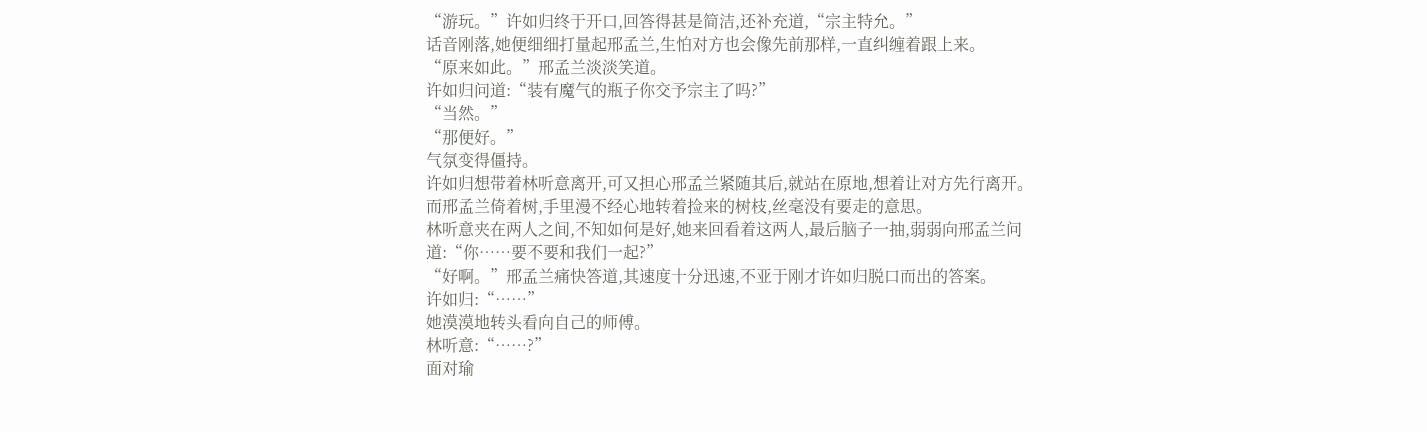“游玩。”许如归终于开口,回答得甚是简洁,还补充道,“宗主特允。”
话音刚落,她便细细打量起邢孟兰,生怕对方也会像先前那样,一直纠缠着跟上来。
“原来如此。”邢孟兰淡淡笑道。
许如归问道:“装有魔气的瓶子你交予宗主了吗?”
“当然。”
“那便好。”
气氛变得僵持。
许如归想带着林听意离开,可又担心邢孟兰紧随其后,就站在原地,想着让对方先行离开。
而邢孟兰倚着树,手里漫不经心地转着捡来的树枝,丝毫没有要走的意思。
林听意夹在两人之间,不知如何是好,她来回看着这两人,最后脑子一抽,弱弱向邢孟兰问道:“你……要不要和我们一起?”
“好啊。”邢孟兰痛快答道,其速度十分迅速,不亚于刚才许如归脱口而出的答案。
许如归:“……”
她漠漠地转头看向自己的师傅。
林听意:“……?”
面对瑜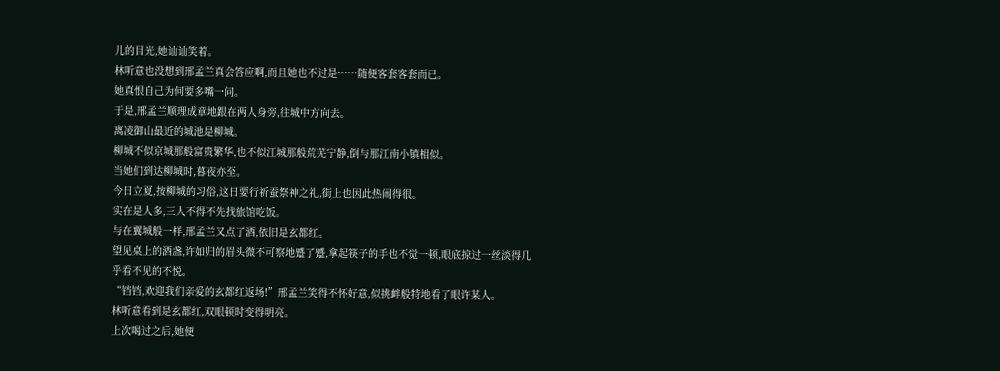儿的目光,她讪讪笑着。
林听意也没想到邢孟兰真会答应啊,而且她也不过是……随便客套客套而已。
她真恨自己为何要多嘴一问。
于是,邢孟兰顺理成章地跟在两人身旁,往城中方向去。
离凌御山最近的城池是柳城。
柳城不似京城那般富贵繁华,也不似江城那般荒芜宁静,倒与那江南小镇相似。
当她们到达柳城时,暮夜亦至。
今日立夏,按柳城的习俗,这日要行祈蚕祭神之礼,街上也因此热闹得很。
实在是人多,三人不得不先找旅馆吃饭。
与在翼城般一样,邢孟兰又点了酒,依旧是玄都红。
望见桌上的酒盏,许如归的眉头微不可察地蹙了蹙,拿起筷子的手也不觉一顿,眼底掠过一丝淡得几乎看不见的不悦。
“铛铛,欢迎我们亲爱的玄都红返场!”邢孟兰笑得不怀好意,似挑衅般特地看了眼许某人。
林听意看到是玄都红,双眼顿时变得明亮。
上次喝过之后,她便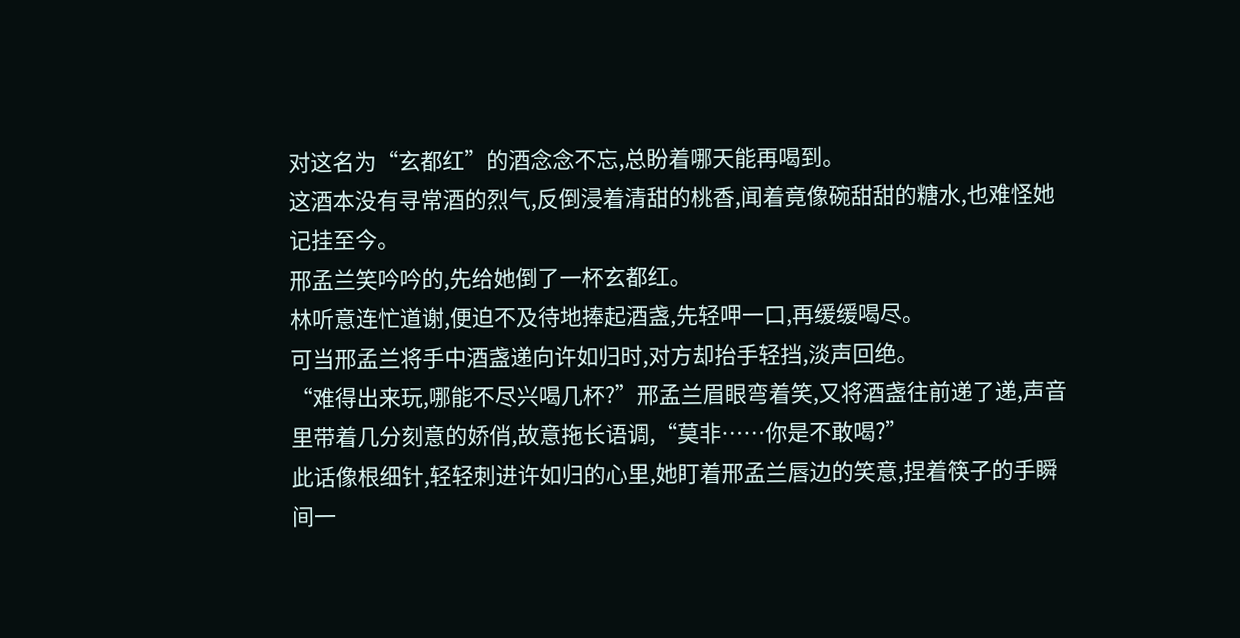对这名为“玄都红”的酒念念不忘,总盼着哪天能再喝到。
这酒本没有寻常酒的烈气,反倒浸着清甜的桃香,闻着竟像碗甜甜的糖水,也难怪她记挂至今。
邢孟兰笑吟吟的,先给她倒了一杯玄都红。
林听意连忙道谢,便迫不及待地捧起酒盏,先轻呷一口,再缓缓喝尽。
可当邢孟兰将手中酒盏递向许如归时,对方却抬手轻挡,淡声回绝。
“难得出来玩,哪能不尽兴喝几杯?”邢孟兰眉眼弯着笑,又将酒盏往前递了递,声音里带着几分刻意的娇俏,故意拖长语调,“莫非……你是不敢喝?”
此话像根细针,轻轻刺进许如归的心里,她盯着邢孟兰唇边的笑意,捏着筷子的手瞬间一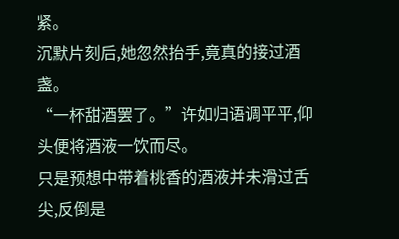紧。
沉默片刻后,她忽然抬手,竟真的接过酒盏。
“一杯甜酒罢了。”许如归语调平平,仰头便将酒液一饮而尽。
只是预想中带着桃香的酒液并未滑过舌尖,反倒是